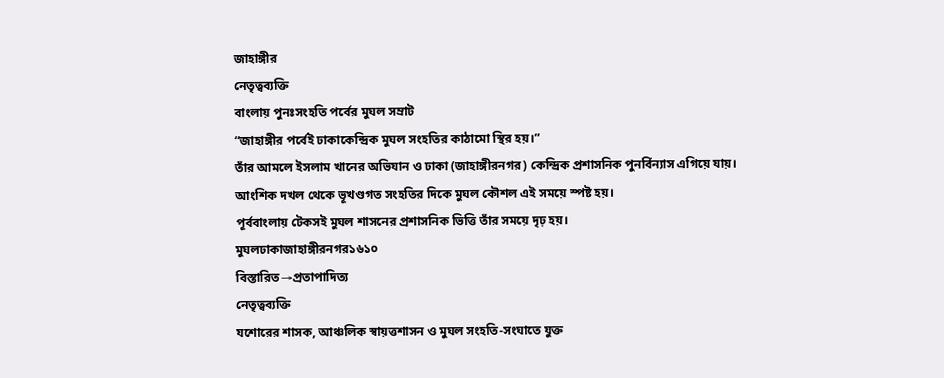জাহাঙ্গীর
নেতৃত্বব্যক্তি
বাংলায় পুনঃসংহতি পর্বের মুঘল সম্রাট
“জাহাঙ্গীর পর্বেই ঢাকাকেন্দ্রিক মুঘল সংহতির কাঠামো স্থির হয়।”
তাঁর আমলে ইসলাম খানের অভিযান ও ঢাকা (জাহাঙ্গীরনগর) কেন্দ্রিক প্রশাসনিক পুনর্বিন্যাস এগিয়ে যায়।
আংশিক দখল থেকে ভূখণ্ডগত সংহতির দিকে মুঘল কৌশল এই সময়ে স্পষ্ট হয়।
পূর্ববাংলায় টেকসই মুঘল শাসনের প্রশাসনিক ভিত্তি তাঁর সময়ে দৃঢ় হয়।
মুঘলঢাকাজাহাঙ্গীরনগর১৬১০
বিস্তারিত→প্রতাপাদিত্য
নেতৃত্বব্যক্তি
যশোরের শাসক, আঞ্চলিক স্বায়ত্তশাসন ও মুঘল সংহতি-সংঘাতে যুক্ত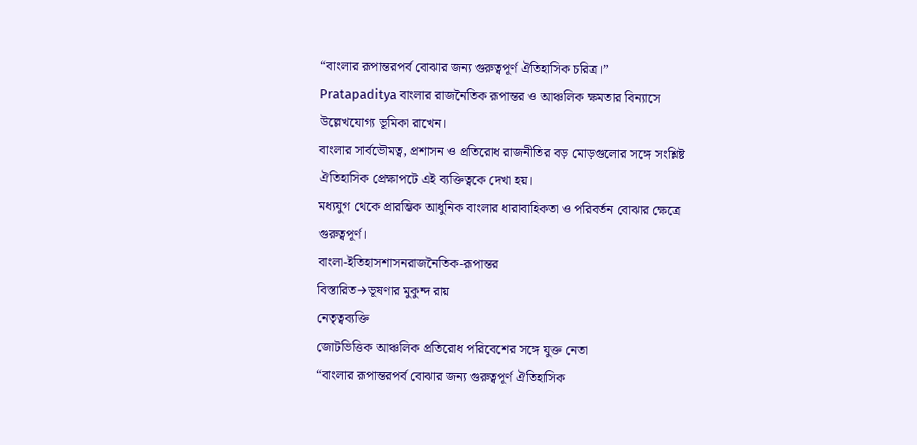“বাংলার রূপান্তরপর্ব বোঝার জন্য গুরুত্বপূর্ণ ঐতিহাসিক চরিত্র।”
Pratapaditya বাংলার রাজনৈতিক রূপান্তর ও আঞ্চলিক ক্ষমতার বিন্যাসে উল্লেখযোগ্য ভূমিকা রাখেন।
বাংলার সার্বভৌমত্ব, প্রশাসন ও প্রতিরোধ রাজনীতির বড় মোড়গুলোর সঙ্গে সংশ্লিষ্ট ঐতিহাসিক প্রেক্ষাপটে এই ব্যক্তিত্বকে দেখা হয়।
মধ্যযুগ থেকে প্রারম্ভিক আধুনিক বাংলার ধারাবাহিকতা ও পরিবর্তন বোঝার ক্ষেত্রে গুরুত্বপূর্ণ।
বাংলা-ইতিহাসশাসনরাজনৈতিক-রূপান্তর
বিস্তারিত→ভূষণার মুকুন্দ রায়
নেতৃত্বব্যক্তি
জোটভিত্তিক আঞ্চলিক প্রতিরোধ পরিবেশের সঙ্গে যুক্ত নেতা
“বাংলার রূপান্তরপর্ব বোঝার জন্য গুরুত্বপূর্ণ ঐতিহাসিক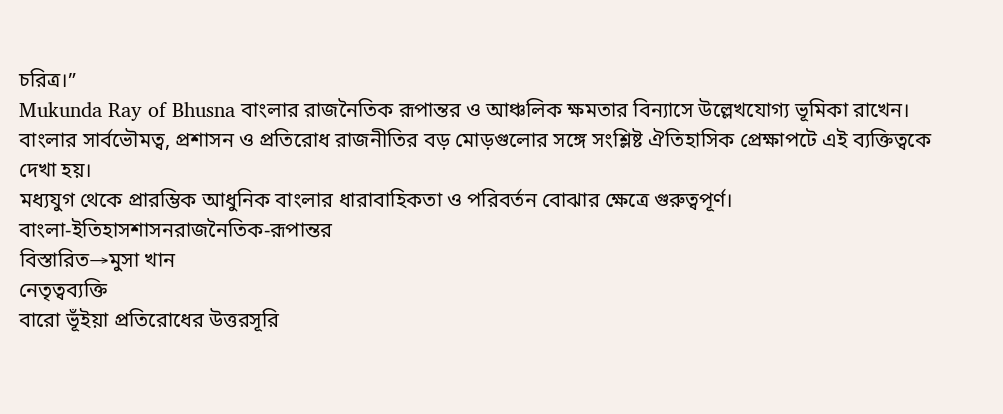চরিত্র।”
Mukunda Ray of Bhusna বাংলার রাজনৈতিক রূপান্তর ও আঞ্চলিক ক্ষমতার বিন্যাসে উল্লেখযোগ্য ভূমিকা রাখেন।
বাংলার সার্বভৌমত্ব, প্রশাসন ও প্রতিরোধ রাজনীতির বড় মোড়গুলোর সঙ্গে সংশ্লিষ্ট ঐতিহাসিক প্রেক্ষাপটে এই ব্যক্তিত্বকে দেখা হয়।
মধ্যযুগ থেকে প্রারম্ভিক আধুনিক বাংলার ধারাবাহিকতা ও পরিবর্তন বোঝার ক্ষেত্রে গুরুত্বপূর্ণ।
বাংলা-ইতিহাসশাসনরাজনৈতিক-রূপান্তর
বিস্তারিত→মুসা খান
নেতৃত্বব্যক্তি
বারো ভূঁইয়া প্রতিরোধের উত্তরসূরি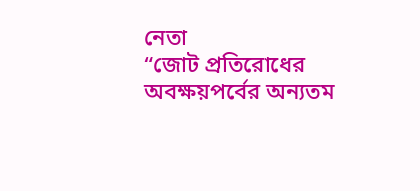নেতা
“জোট প্রতিরোধের অবক্ষয়পর্বের অন্যতম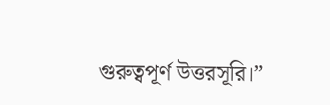গুরুত্বপূর্ণ উত্তরসূরি।”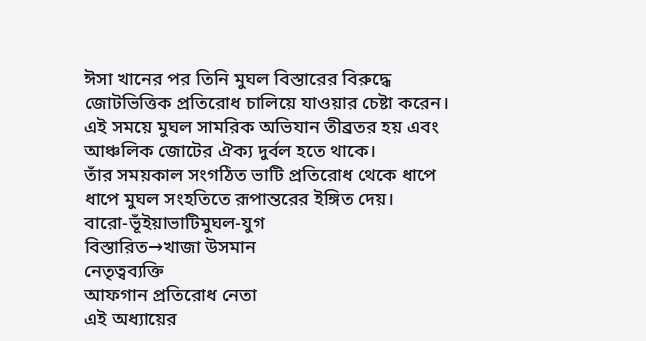ঈসা খানের পর তিনি মুঘল বিস্তারের বিরুদ্ধে জোটভিত্তিক প্রতিরোধ চালিয়ে যাওয়ার চেষ্টা করেন।
এই সময়ে মুঘল সামরিক অভিযান তীব্রতর হয় এবং আঞ্চলিক জোটের ঐক্য দুর্বল হতে থাকে।
তাঁর সময়কাল সংগঠিত ভাটি প্রতিরোধ থেকে ধাপে ধাপে মুঘল সংহতিতে রূপান্তরের ইঙ্গিত দেয়।
বারো-ভূঁইয়াভাটিমুঘল-যুগ
বিস্তারিত→খাজা উসমান
নেতৃত্বব্যক্তি
আফগান প্রতিরোধ নেতা
এই অধ্যায়ের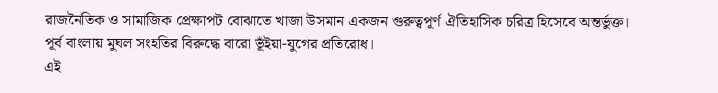রাজনৈতিক ও সামাজিক প্রেক্ষাপট বোঝাতে খাজা উসমান একজন গুরুত্বপূর্ণ ঐতিহাসিক চরিত্র হিসেবে অন্তর্ভুক্ত।
পূর্ব বাংলায় মুঘল সংহতির বিরুদ্ধে বারো ভূঁইয়া-যুগের প্রতিরোধ।
এই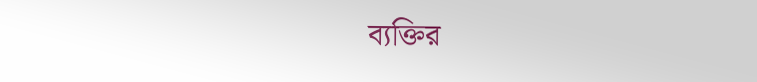ব্যক্তির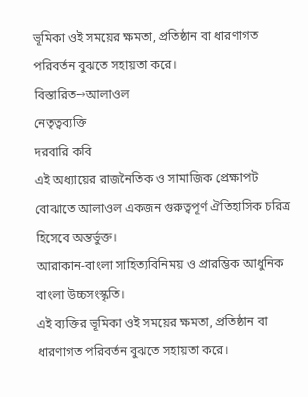ভূমিকা ওই সময়ের ক্ষমতা, প্রতিষ্ঠান বা ধারণাগত পরিবর্তন বুঝতে সহায়তা করে।
বিস্তারিত→আলাওল
নেতৃত্বব্যক্তি
দরবারি কবি
এই অধ্যায়ের রাজনৈতিক ও সামাজিক প্রেক্ষাপট বোঝাতে আলাওল একজন গুরুত্বপূর্ণ ঐতিহাসিক চরিত্র হিসেবে অন্তর্ভুক্ত।
আরাকান-বাংলা সাহিত্যবিনিময় ও প্রারম্ভিক আধুনিক বাংলা উচ্চসংস্কৃতি।
এই ব্যক্তির ভূমিকা ওই সময়ের ক্ষমতা, প্রতিষ্ঠান বা ধারণাগত পরিবর্তন বুঝতে সহায়তা করে।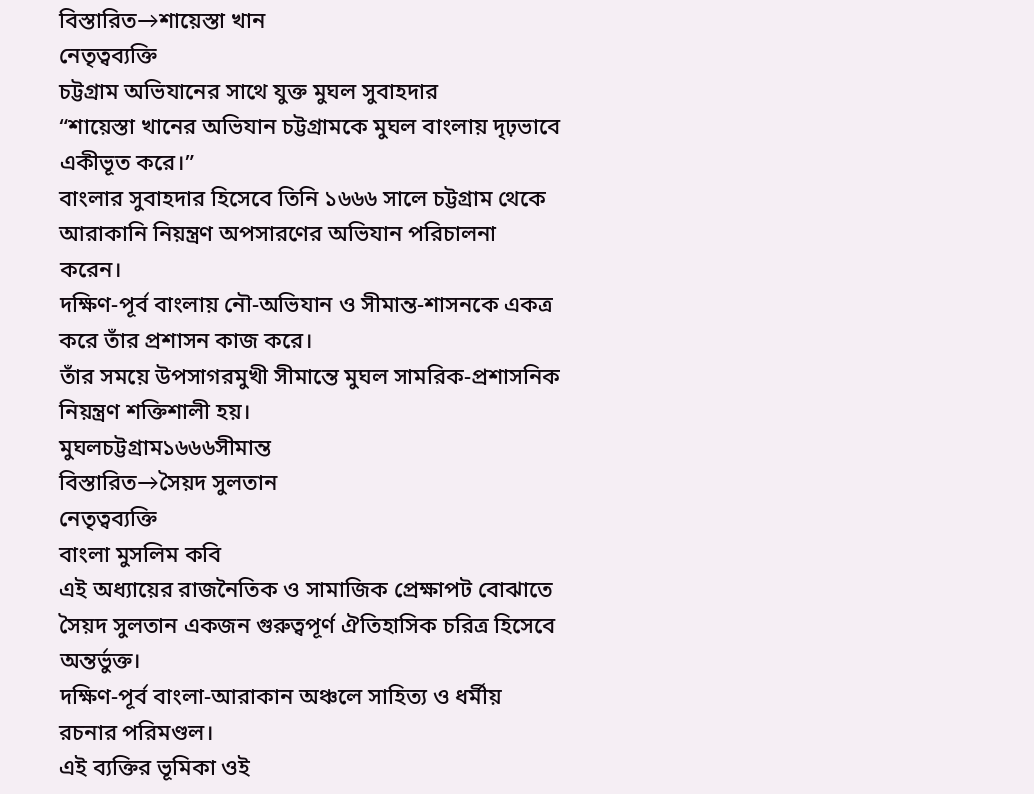বিস্তারিত→শায়েস্তা খান
নেতৃত্বব্যক্তি
চট্টগ্রাম অভিযানের সাথে যুক্ত মুঘল সুবাহদার
“শায়েস্তা খানের অভিযান চট্টগ্রামকে মুঘল বাংলায় দৃঢ়ভাবে একীভূত করে।”
বাংলার সুবাহদার হিসেবে তিনি ১৬৬৬ সালে চট্টগ্রাম থেকে আরাকানি নিয়ন্ত্রণ অপসারণের অভিযান পরিচালনা করেন।
দক্ষিণ-পূর্ব বাংলায় নৌ-অভিযান ও সীমান্ত-শাসনকে একত্র করে তাঁর প্রশাসন কাজ করে।
তাঁর সময়ে উপসাগরমুখী সীমান্তে মুঘল সামরিক-প্রশাসনিক নিয়ন্ত্রণ শক্তিশালী হয়।
মুঘলচট্টগ্রাম১৬৬৬সীমান্ত
বিস্তারিত→সৈয়দ সুলতান
নেতৃত্বব্যক্তি
বাংলা মুসলিম কবি
এই অধ্যায়ের রাজনৈতিক ও সামাজিক প্রেক্ষাপট বোঝাতে সৈয়দ সুলতান একজন গুরুত্বপূর্ণ ঐতিহাসিক চরিত্র হিসেবে অন্তর্ভুক্ত।
দক্ষিণ-পূর্ব বাংলা-আরাকান অঞ্চলে সাহিত্য ও ধর্মীয় রচনার পরিমণ্ডল।
এই ব্যক্তির ভূমিকা ওই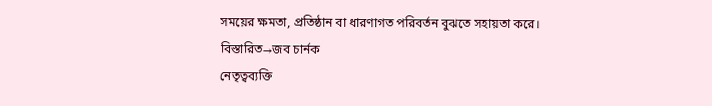সময়ের ক্ষমতা, প্রতিষ্ঠান বা ধারণাগত পরিবর্তন বুঝতে সহায়তা করে।
বিস্তারিত→জব চার্নক
নেতৃত্বব্যক্তি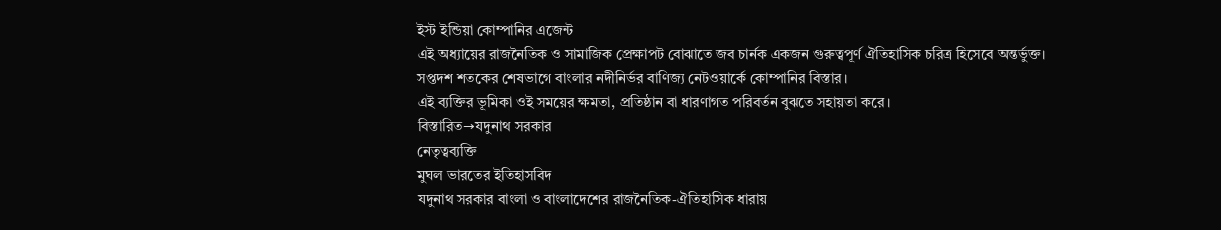ইস্ট ইন্ডিয়া কোম্পানির এজেন্ট
এই অধ্যায়ের রাজনৈতিক ও সামাজিক প্রেক্ষাপট বোঝাতে জব চার্নক একজন গুরুত্বপূর্ণ ঐতিহাসিক চরিত্র হিসেবে অন্তর্ভুক্ত।
সপ্তদশ শতকের শেষভাগে বাংলার নদীনির্ভর বাণিজ্য নেটওয়ার্কে কোম্পানির বিস্তার।
এই ব্যক্তির ভূমিকা ওই সময়ের ক্ষমতা, প্রতিষ্ঠান বা ধারণাগত পরিবর্তন বুঝতে সহায়তা করে।
বিস্তারিত→যদুনাথ সরকার
নেতৃত্বব্যক্তি
মুঘল ভারতের ইতিহাসবিদ
যদুনাথ সরকার বাংলা ও বাংলাদেশের রাজনৈতিক-ঐতিহাসিক ধারায়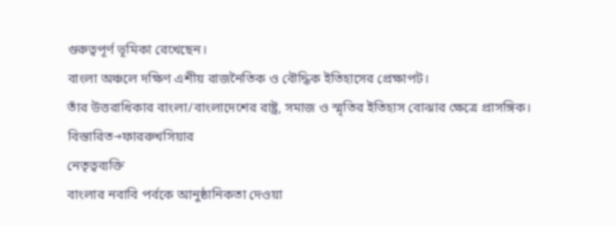গুরুত্বপূর্ণ ভূমিকা রেখেছেন।
বাংলা অঞ্চলে দক্ষিণ এশীয় রাজনৈতিক ও বৌদ্ধিক ইতিহাসের প্রেক্ষাপট।
তাঁর উত্তরাধিকার বাংলা/বাংলাদেশের রাষ্ট্র, সমাজ ও স্মৃতির ইতিহাস বোঝার ক্ষেত্রে প্রাসঙ্গিক।
বিস্তারিত→ফাররুখসিয়ার
নেতৃত্বব্যক্তি
বাংলার নবাবি পর্বকে আনুষ্ঠানিকতা দেওয়া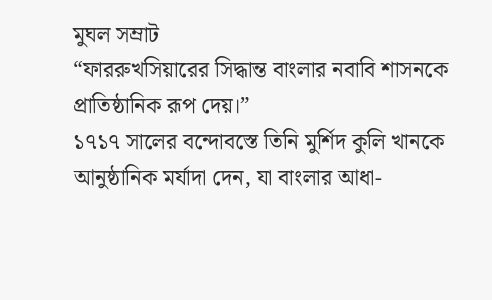মুঘল সম্রাট
“ফাররুখসিয়ারের সিদ্ধান্ত বাংলার নবাবি শাসনকে প্রাতিষ্ঠানিক রূপ দেয়।”
১৭১৭ সালের বন্দোবস্তে তিনি মুর্শিদ কুলি খানকে আনুষ্ঠানিক মর্যাদা দেন, যা বাংলার আধা-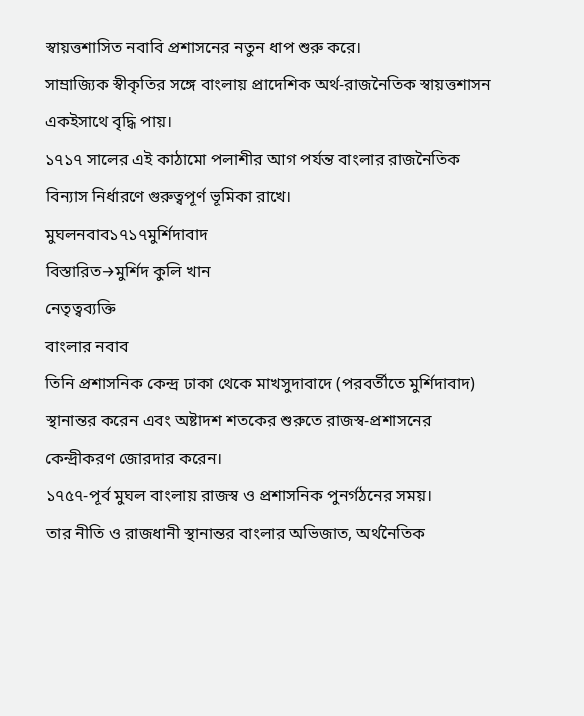স্বায়ত্তশাসিত নবাবি প্রশাসনের নতুন ধাপ শুরু করে।
সাম্রাজ্যিক স্বীকৃতির সঙ্গে বাংলায় প্রাদেশিক অর্থ-রাজনৈতিক স্বায়ত্তশাসন একইসাথে বৃদ্ধি পায়।
১৭১৭ সালের এই কাঠামো পলাশীর আগ পর্যন্ত বাংলার রাজনৈতিক বিন্যাস নির্ধারণে গুরুত্বপূর্ণ ভূমিকা রাখে।
মুঘলনবাব১৭১৭মুর্শিদাবাদ
বিস্তারিত→মুর্শিদ কুলি খান
নেতৃত্বব্যক্তি
বাংলার নবাব
তিনি প্রশাসনিক কেন্দ্র ঢাকা থেকে মাখসুদাবাদে (পরবর্তীতে মুর্শিদাবাদ) স্থানান্তর করেন এবং অষ্টাদশ শতকের শুরুতে রাজস্ব-প্রশাসনের কেন্দ্রীকরণ জোরদার করেন।
১৭৫৭-পূর্ব মুঘল বাংলায় রাজস্ব ও প্রশাসনিক পুনর্গঠনের সময়।
তার নীতি ও রাজধানী স্থানান্তর বাংলার অভিজাত, অর্থনৈতিক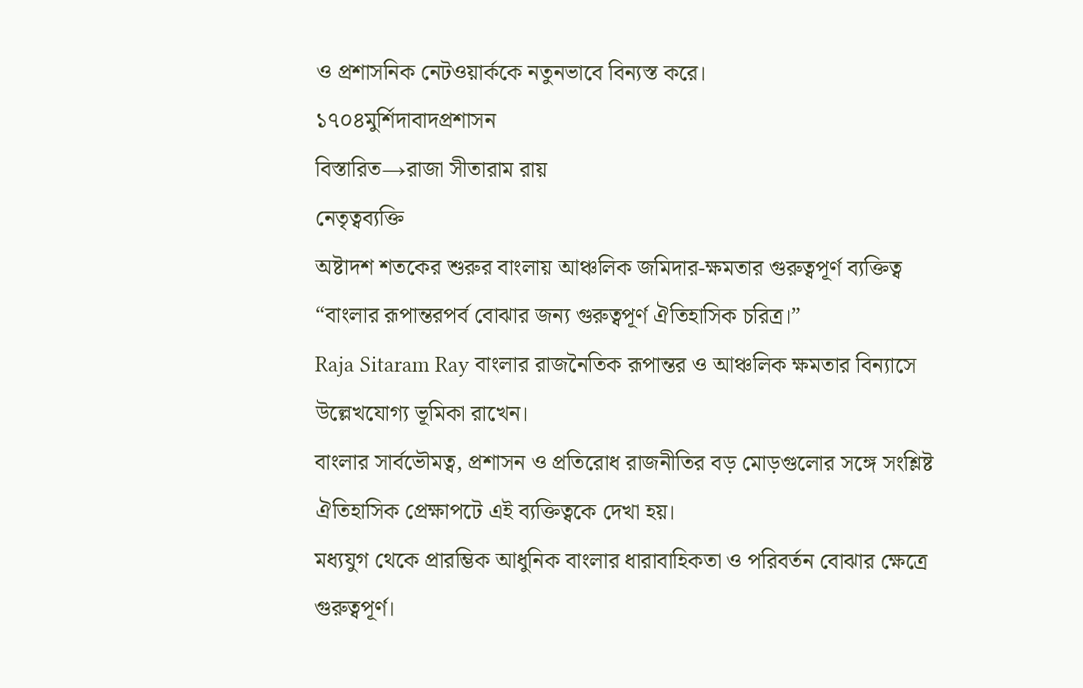ও প্রশাসনিক নেটওয়ার্ককে নতুনভাবে বিন্যস্ত করে।
১৭০৪মুর্শিদাবাদপ্রশাসন
বিস্তারিত→রাজা সীতারাম রায়
নেতৃত্বব্যক্তি
অষ্টাদশ শতকের শুরুর বাংলায় আঞ্চলিক জমিদার-ক্ষমতার গুরুত্বপূর্ণ ব্যক্তিত্ব
“বাংলার রূপান্তরপর্ব বোঝার জন্য গুরুত্বপূর্ণ ঐতিহাসিক চরিত্র।”
Raja Sitaram Ray বাংলার রাজনৈতিক রূপান্তর ও আঞ্চলিক ক্ষমতার বিন্যাসে উল্লেখযোগ্য ভূমিকা রাখেন।
বাংলার সার্বভৌমত্ব, প্রশাসন ও প্রতিরোধ রাজনীতির বড় মোড়গুলোর সঙ্গে সংশ্লিষ্ট ঐতিহাসিক প্রেক্ষাপটে এই ব্যক্তিত্বকে দেখা হয়।
মধ্যযুগ থেকে প্রারম্ভিক আধুনিক বাংলার ধারাবাহিকতা ও পরিবর্তন বোঝার ক্ষেত্রে গুরুত্বপূর্ণ।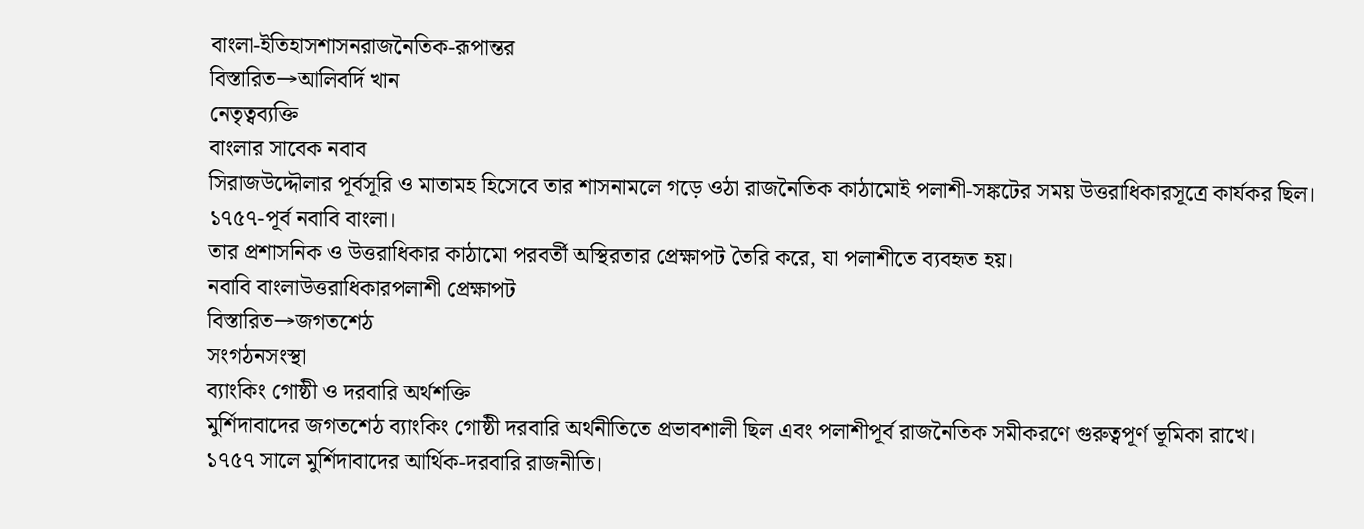বাংলা-ইতিহাসশাসনরাজনৈতিক-রূপান্তর
বিস্তারিত→আলিবর্দি খান
নেতৃত্বব্যক্তি
বাংলার সাবেক নবাব
সিরাজউদ্দৌলার পূর্বসূরি ও মাতামহ হিসেবে তার শাসনামলে গড়ে ওঠা রাজনৈতিক কাঠামোই পলাশী-সঙ্কটের সময় উত্তরাধিকারসূত্রে কার্যকর ছিল।
১৭৫৭-পূর্ব নবাবি বাংলা।
তার প্রশাসনিক ও উত্তরাধিকার কাঠামো পরবর্তী অস্থিরতার প্রেক্ষাপট তৈরি করে, যা পলাশীতে ব্যবহৃত হয়।
নবাবি বাংলাউত্তরাধিকারপলাশী প্রেক্ষাপট
বিস্তারিত→জগতশেঠ
সংগঠনসংস্থা
ব্যাংকিং গোষ্ঠী ও দরবারি অর্থশক্তি
মুর্শিদাবাদের জগতশেঠ ব্যাংকিং গোষ্ঠী দরবারি অর্থনীতিতে প্রভাবশালী ছিল এবং পলাশীপূর্ব রাজনৈতিক সমীকরণে গুরুত্বপূর্ণ ভূমিকা রাখে।
১৭৫৭ সালে মুর্শিদাবাদের আর্থিক-দরবারি রাজনীতি।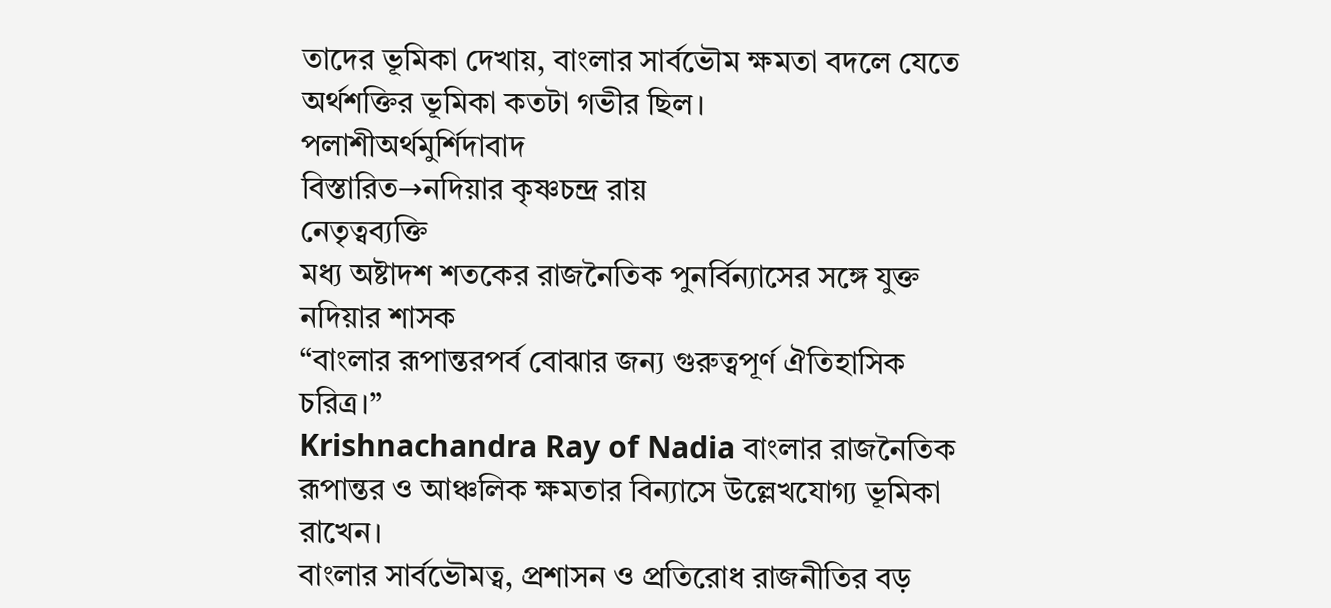তাদের ভূমিকা দেখায়, বাংলার সার্বভৌম ক্ষমতা বদলে যেতে অর্থশক্তির ভূমিকা কতটা গভীর ছিল।
পলাশীঅর্থমুর্শিদাবাদ
বিস্তারিত→নদিয়ার কৃষ্ণচন্দ্র রায়
নেতৃত্বব্যক্তি
মধ্য অষ্টাদশ শতকের রাজনৈতিক পুনর্বিন্যাসের সঙ্গে যুক্ত নদিয়ার শাসক
“বাংলার রূপান্তরপর্ব বোঝার জন্য গুরুত্বপূর্ণ ঐতিহাসিক চরিত্র।”
Krishnachandra Ray of Nadia বাংলার রাজনৈতিক রূপান্তর ও আঞ্চলিক ক্ষমতার বিন্যাসে উল্লেখযোগ্য ভূমিকা রাখেন।
বাংলার সার্বভৌমত্ব, প্রশাসন ও প্রতিরোধ রাজনীতির বড়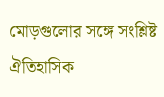মোড়গুলোর সঙ্গে সংশ্লিষ্ট ঐতিহাসিক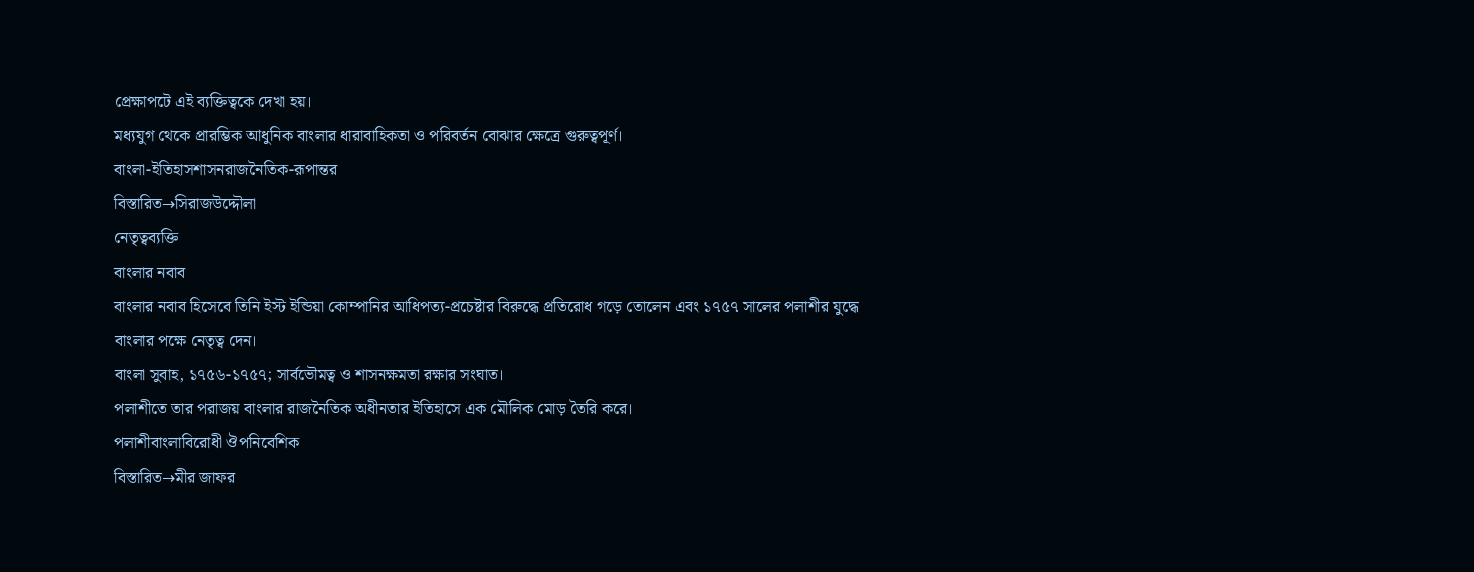প্রেক্ষাপটে এই ব্যক্তিত্বকে দেখা হয়।
মধ্যযুগ থেকে প্রারম্ভিক আধুনিক বাংলার ধারাবাহিকতা ও পরিবর্তন বোঝার ক্ষেত্রে গুরুত্বপূর্ণ।
বাংলা-ইতিহাসশাসনরাজনৈতিক-রূপান্তর
বিস্তারিত→সিরাজউদ্দৌলা
নেতৃত্বব্যক্তি
বাংলার নবাব
বাংলার নবাব হিসেবে তিনি ইস্ট ইন্ডিয়া কোম্পানির আধিপত্য-প্রচেষ্টার বিরুদ্ধে প্রতিরোধ গড়ে তোলেন এবং ১৭৫৭ সালের পলাশীর যুদ্ধে বাংলার পক্ষে নেতৃত্ব দেন।
বাংলা সুবাহ, ১৭৫৬-১৭৫৭; সার্বভৌমত্ব ও শাসনক্ষমতা রক্ষার সংঘাত।
পলাশীতে তার পরাজয় বাংলার রাজনৈতিক অধীনতার ইতিহাসে এক মৌলিক মোড় তৈরি করে।
পলাশীবাংলাবিরোধী ঔপনিবেশিক
বিস্তারিত→মীর জাফর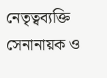নেতৃত্বব্যক্তি
সেনানায়ক ও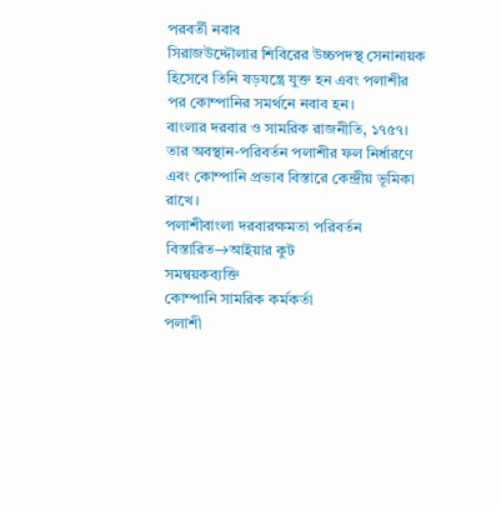পরবর্তী নবাব
সিরাজউদ্দৌলার শিবিরের উচ্চপদস্থ সেনানায়ক হিসেবে তিনি ষড়যন্ত্রে যুক্ত হন এবং পলাশীর পর কোম্পানির সমর্থনে নবাব হন।
বাংলার দরবার ও সামরিক রাজনীতি, ১৭৫৭।
তার অবস্থান-পরিবর্তন পলাশীর ফল নির্ধারণে এবং কোম্পানি প্রভাব বিস্তারে কেন্দ্রীয় ভূমিকা রাখে।
পলাশীবাংলা দরবারক্ষমতা পরিবর্তন
বিস্তারিত→আইয়ার কুট
সমন্বয়কব্যক্তি
কোম্পানি সামরিক কর্মকর্তা
পলাশী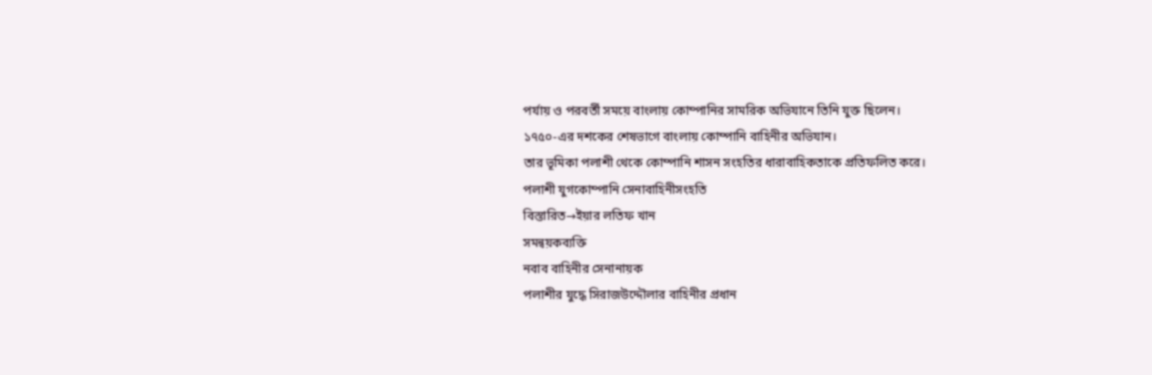পর্যায় ও পরবর্তী সময়ে বাংলায় কোম্পানির সামরিক অভিযানে তিনি যুক্ত ছিলেন।
১৭৫০-এর দশকের শেষভাগে বাংলায় কোম্পানি বাহিনীর অভিযান।
তার ভূমিকা পলাশী থেকে কোম্পানি শাসন সংহতির ধারাবাহিকতাকে প্রতিফলিত করে।
পলাশী যুগকোম্পানি সেনাবাহিনীসংহতি
বিস্তারিত→ইয়ার লতিফ খান
সমন্বয়কব্যক্তি
নবাব বাহিনীর সেনানায়ক
পলাশীর যুদ্ধে সিরাজউদ্দৌলার বাহিনীর প্রধান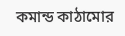কমান্ড কাঠামোর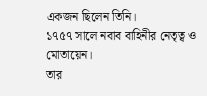একজন ছিলেন তিনি।
১৭৫৭ সালে নবাব বাহিনীর নেতৃত্ব ও মোতায়েন।
তার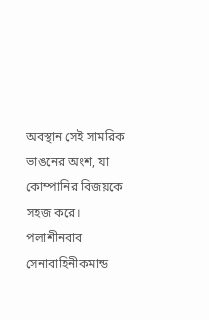অবস্থান সেই সামরিক ভাঙনের অংশ, যা কোম্পানির বিজয়কে সহজ করে।
পলাশীনবাব সেনাবাহিনীকমান্ড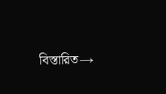বিস্তারিত→